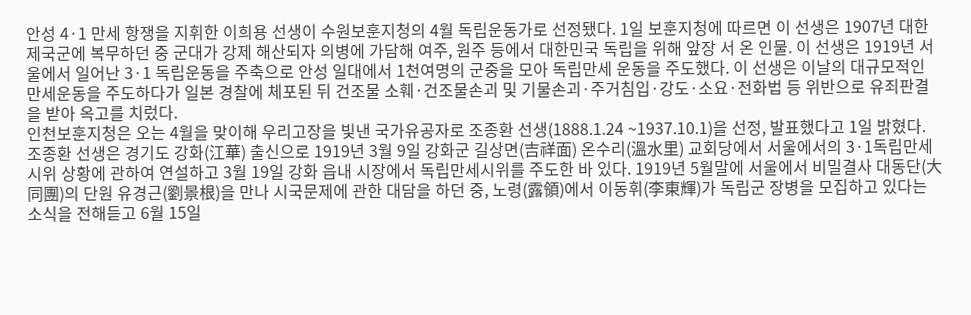안성 4·1 만세 항쟁을 지휘한 이희용 선생이 수원보훈지청의 4월 독립운동가로 선정됐다. 1일 보훈지청에 따르면 이 선생은 1907년 대한제국군에 복무하던 중 군대가 강제 해산되자 의병에 가담해 여주, 원주 등에서 대한민국 독립을 위해 앞장 서 온 인물. 이 선생은 1919년 서울에서 일어난 3·1 독립운동을 주축으로 안성 일대에서 1천여명의 군중을 모아 독립만세 운동을 주도했다. 이 선생은 이날의 대규모적인 만세운동을 주도하다가 일본 경찰에 체포된 뒤 건조물 소훼·건조물손괴 및 기물손괴·주거침입·강도·소요·전화법 등 위반으로 유죄판결을 받아 옥고를 치렀다.
인천보훈지청은 오는 4월을 맞이해 우리고장을 빛낸 국가유공자로 조종환 선생(1888.1.24 ~1937.10.1)을 선정, 발표했다고 1일 밝혔다. 조종환 선생은 경기도 강화(江華) 출신으로 1919년 3월 9일 강화군 길상면(吉祥面) 온수리(溫水里) 교회당에서 서울에서의 3·1독립만세시위 상황에 관하여 연설하고 3월 19일 강화 읍내 시장에서 독립만세시위를 주도한 바 있다. 1919년 5월말에 서울에서 비밀결사 대동단(大同團)의 단원 유경근(劉景根)을 만나 시국문제에 관한 대담을 하던 중, 노령(露領)에서 이동휘(李東輝)가 독립군 장병을 모집하고 있다는 소식을 전해듣고 6월 15일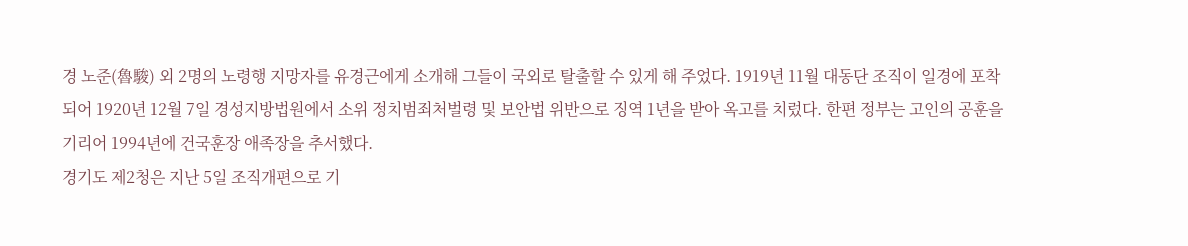경 노준(魯駿) 외 2명의 노령행 지망자를 유경근에게 소개해 그들이 국외로 탈출할 수 있게 해 주었다. 1919년 11월 대동단 조직이 일경에 포착되어 1920년 12월 7일 경성지방법원에서 소위 정치범죄처벌령 및 보안법 위반으로 징역 1년을 받아 옥고를 치렀다. 한편 정부는 고인의 공훈을 기리어 1994년에 건국훈장 애족장을 추서했다.
경기도 제2청은 지난 5일 조직개편으로 기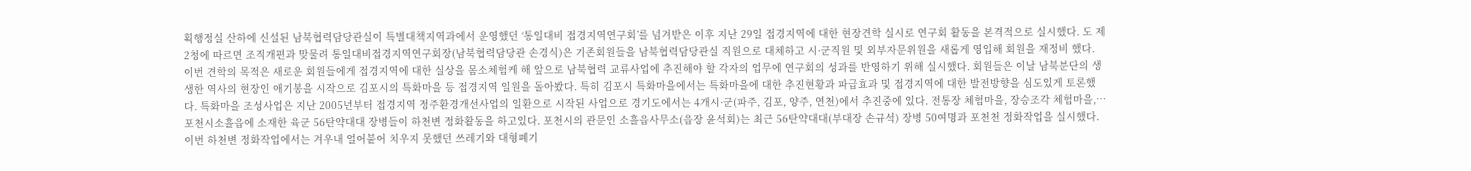획행정실 산하에 신설된 남북협력담당관실이 특별대책지역과에서 운영했던 ‘통일대비 접경지역연구회’를 넘겨받은 이후 지난 29일 접경지역에 대한 현장견학 실시로 연구회 활동을 본격적으로 실시했다. 도 제 2청에 따르면 조직개편과 맞물려 통일대비접경지역연구회장(남북협력담당관 손경식)은 기존회원들을 남북협력담당관실 직원으로 대체하고 시·군직원 및 외부자문위원을 새롭게 영입해 회원을 재정비 했다. 이번 견학의 목적은 새로운 회원들에게 접경지역에 대한 실상을 몸소체험케 해 앞으로 남북협력 교류사업에 추진해야 할 각자의 업무에 연구회의 성과를 반영하기 위해 실시했다. 회원들은 이날 남북분단의 생생한 역사의 현장인 애기봉을 시작으로 김포시의 특화마을 등 접경지역 일원을 돌아봤다. 특히 김포시 특화마을에서는 특화마을에 대한 추진현황과 파급효과 및 접경지역에 대한 발전방향을 심도있게 토론했다. 특화마을 조성사업은 지난 2005년부터 접경지역 정주환경개선사업의 일환으로 시작된 사업으로 경기도에서는 4개시·군(파주, 김포, 양주, 연천)에서 추진중에 있다. 전통장 체험마을, 장승조각 체험마을,…
포천시소흘읍에 소재한 육군 56탄약대대 장병들이 하천변 정화활동을 하고있다. 포천시의 관문인 소흘읍사무소(읍장 윤석회)는 최근 56탄약대대(부대장 손규석) 장병 50여명과 포천천 정화작업을 실시했다. 이번 하천변 정화작업에서는 겨우내 얼어붙어 치우지 못했던 쓰레기와 대형폐기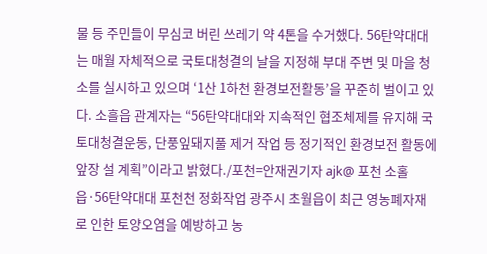물 등 주민들이 무심코 버린 쓰레기 약 4톤을 수거했다. 56탄약대대는 매월 자체적으로 국토대청결의 날을 지정해 부대 주변 및 마을 청소를 실시하고 있으며 ‘1산 1하천 환경보전활동’을 꾸준히 벌이고 있다. 소흘읍 관계자는 “56탄약대대와 지속적인 협조체제를 유지해 국토대청결운동, 단풍잎돼지풀 제거 작업 등 정기적인 환경보전 활동에 앞장 설 계획”이라고 밝혔다./포천=안재권기자 ajk@ 포천 소홀읍·56탄약대대 포천천 정화작업 광주시 초월읍이 최근 영농폐자재로 인한 토양오염을 예방하고 농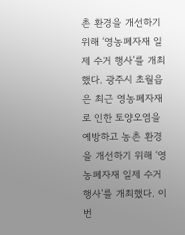촌 환경을 개선하기 위해 ‘영농폐자재 일제 수거 행사’를 개최했다. 광주시 초월읍은 최근 영농폐자재로 인한 토양오염을 예방하고 농촌 환경을 개선하기 위해 ‘영농폐자재 일제 수거 행사’를 개최했다. 이번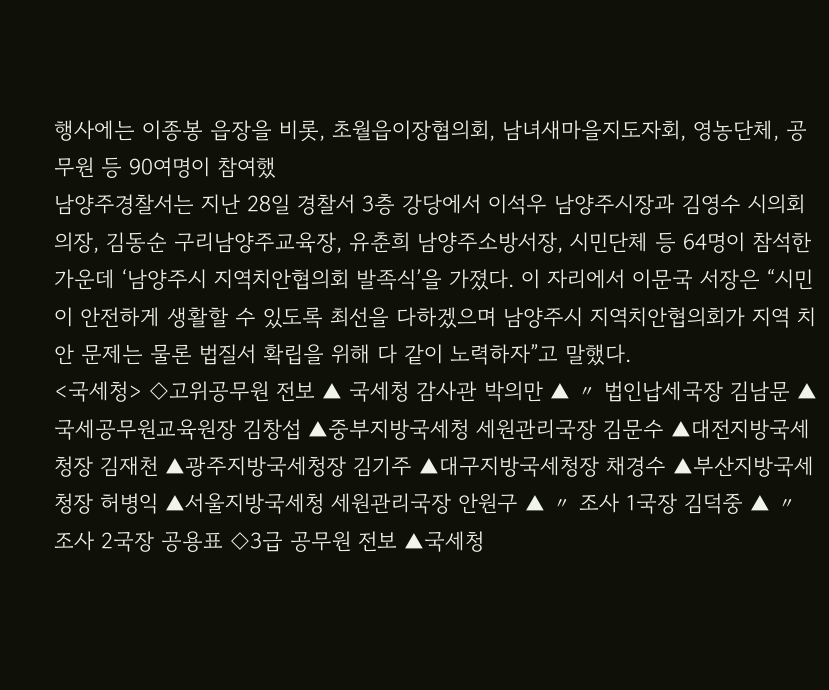행사에는 이종봉 읍장을 비롯, 초월읍이장협의회, 남녀새마을지도자회, 영농단체, 공무원 등 90여명이 참여했
남양주경찰서는 지난 28일 경찰서 3층 강당에서 이석우 남양주시장과 김영수 시의회의장, 김동순 구리남양주교육장, 유춘희 남양주소방서장, 시민단체 등 64명이 참석한 가운데 ‘남양주시 지역치안협의회 발족식’을 가졌다. 이 자리에서 이문국 서장은 “시민이 안전하게 생활할 수 있도록 최선을 다하겠으며 남양주시 지역치안협의회가 지역 치안 문제는 물론 법질서 확립을 위해 다 같이 노력하자”고 말했다.
<국세청> ◇고위공무원 전보 ▲ 국세청 감사관 박의만 ▲ 〃 법인납세국장 김남문 ▲국세공무원교육원장 김창섭 ▲중부지방국세청 세원관리국장 김문수 ▲대전지방국세청장 김재천 ▲광주지방국세청장 김기주 ▲대구지방국세청장 채경수 ▲부산지방국세청장 허병익 ▲서울지방국세청 세원관리국장 안원구 ▲ 〃 조사 1국장 김덕중 ▲ 〃 조사 2국장 공용표 ◇3급 공무원 전보 ▲국세청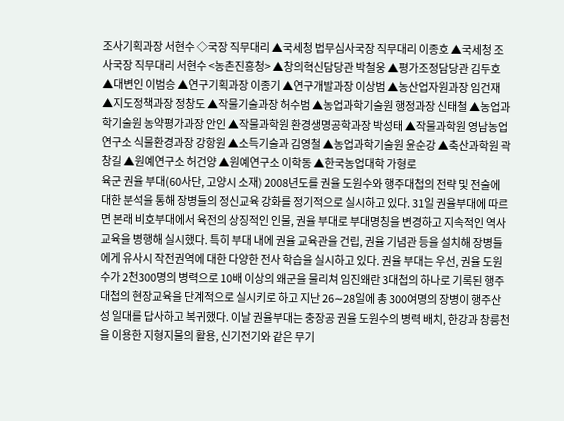조사기획과장 서현수 ◇국장 직무대리 ▲국세청 법무심사국장 직무대리 이종호 ▲국세청 조사국장 직무대리 서현수 <농촌진흥청> ▲창의혁신담당관 박철웅 ▲평가조정담당관 김두호 ▲대변인 이범승 ▲연구기획과장 이종기 ▲연구개발과장 이상범 ▲농산업자원과장 임건재 ▲지도정책과장 정창도 ▲작물기술과장 허수범 ▲농업과학기술원 행정과장 신태철 ▲농업과학기술원 농약평가과장 안인 ▲작물과학원 환경생명공학과장 박성태 ▲작물과학원 영남농업연구소 식물환경과장 강항원 ▲소득기술과 김영철 ▲농업과학기술원 윤순강 ▲축산과학원 곽창길 ▲원예연구소 허건양 ▲원예연구소 이학동 ▲한국농업대학 가형로
육군 권율 부대(60사단, 고양시 소재) 2008년도를 권율 도원수와 행주대첩의 전략 및 전술에 대한 분석을 통해 장병들의 정신교육 강화를 정기적으로 실시하고 있다. 31일 권율부대에 따르면 본래 비호부대에서 육전의 상징적인 인물, 권율 부대로 부대명칭을 변경하고 지속적인 역사교육을 병행해 실시했다. 특히 부대 내에 권율 교육관을 건립, 권율 기념관 등을 설치해 장병들에게 유사시 작전권역에 대한 다양한 전사 학습을 실시하고 있다. 권율 부대는 우선, 권율 도원수가 2천300명의 병력으로 10배 이상의 왜군을 물리쳐 임진왜란 3대첩의 하나로 기록된 행주대첩의 현장교육을 단계적으로 실시키로 하고 지난 26∼28일에 총 300여명의 장병이 행주산성 일대를 답사하고 복귀했다. 이날 권율부대는 충장공 권율 도원수의 병력 배치, 한강과 창릉천을 이용한 지형지물의 활용, 신기전기와 같은 무기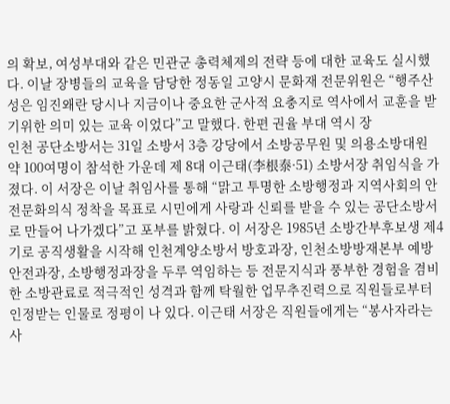의 확보, 여성부대와 같은 민관군 총력체제의 전략 등에 대한 교육도 실시했다. 이날 장병들의 교육을 담당한 정동일 고양시 문화재 전문위원은 “행주산성은 임진왜란 당시나 지금이나 중요한 군사적 요충지로 역사에서 교훈을 받기위한 의미 있는 교육 이었다”고 말했다. 한편 권율 부대 역시 장
인천 공단소방서는 31일 소방서 3층 강당에서 소방공무원 및 의용소방대원 약 100여명이 참석한 가운데 제 8대 이근태(李根泰·51) 소방서장 취임식을 가졌다. 이 서장은 이날 취임사를 통해 “맑고 투명한 소방행정과 지역사회의 안전문화의식 정착을 목표로 시민에게 사랑과 신뢰를 받을 수 있는 공단소방서로 만들어 나가겠다”고 포부를 밝혔다. 이 서장은 1985년 소방간부후보생 제4기로 공직생활을 시작해 인천계양소방서 방호과장, 인천소방방재본부 예방안전과장, 소방행정과장을 두루 역임하는 등 전문지식과 풍부한 경험을 겸비한 소방관료로 적극적인 성격과 함께 탁월한 업무추진력으로 직원들로부터 인정받는 인물로 정평이 나 있다. 이근태 서장은 직원들에게는 “봉사자라는 사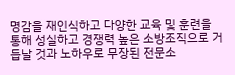명감을 재인식하고 다양한 교육 및 훈련을 통해 성실하고 경쟁력 높은 소방조직으로 거듭날 것과 노하우로 무장된 전문소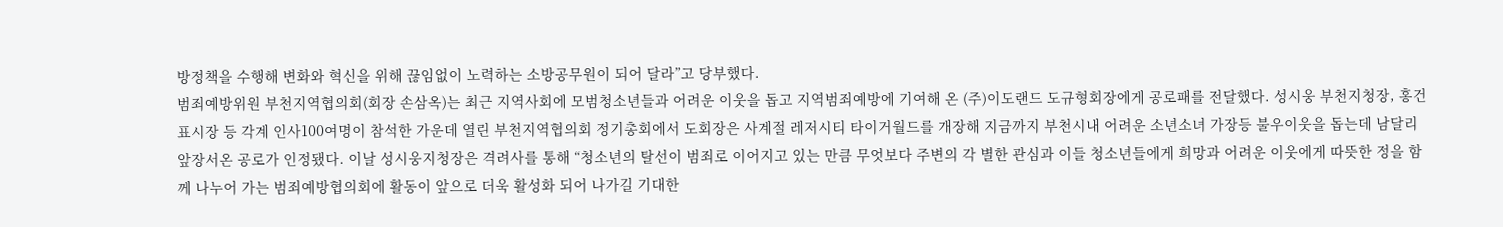방정책을 수행해 변화와 혁신을 위해 끊임없이 노력하는 소방공무원이 되어 달라”고 당부했다.
범죄예방위원 부천지역협의회(회장 손삼옥)는 최근 지역사회에 모범청소년들과 어려운 이웃을 돕고 지역범죄예방에 기여해 온 (주)이도랜드 도규형회장에게 공로패를 전달했다. 성시웅 부천지청장, 홍건표시장 등 각계 인사100여명이 참석한 가운데 열린 부천지역협의회 정기총회에서 도회장은 사계절 레저시티 타이거월드를 개장해 지금까지 부천시내 어려운 소년소녀 가장등 불우이웃을 돕는데 남달리 앞장서온 공로가 인정됐다. 이날 성시웅지청장은 격려사를 통해 “청소년의 탈선이 범죄로 이어지고 있는 만큼 무엇보다 주변의 각 별한 관심과 이들 청소년들에게 희망과 어려운 이웃에게 따뜻한 정을 함께 나누어 가는 범죄예방협의회에 활동이 앞으로 더욱 활성화 되어 나가길 기대한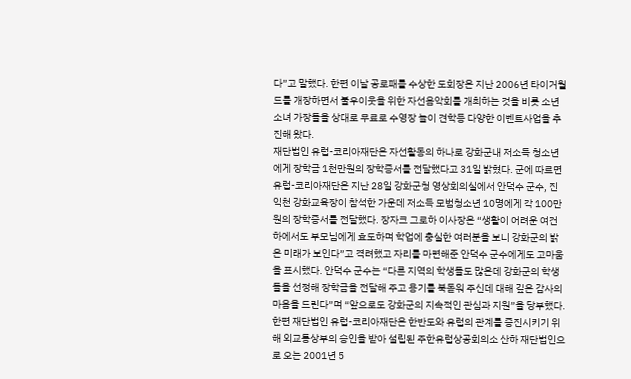다”고 말했다. 한편 이날 공로패를 수상한 도회장은 지난 2006년 타이거월드를 개장하면서 불우이웃을 위한 자선음악회를 개최하는 것을 비롯 소년소녀 가장들을 상대로 무료로 수영장 놀이 견학등 다양한 이벤트사업을 추진해 왔다.
재단법인 유럽-코리아재단은 자선활동의 하나로 강화군내 저소득 청소년에게 장학금 1천만원의 장학증서를 전달했다고 31일 밝혔다. 군에 따르면 유럽-코리아재단은 지난 28일 강화군청 영상회의실에서 안덕수 군수, 진익천 강화교육장이 참석한 가운데 저소득 모범청소년 10명에게 각 100만원의 장학증서를 전달했다. 장자크 그로하 이사장은 “생활이 어려운 여건 하에서도 부모님에게 효도하며 학업에 충실한 여러분을 보니 강화군의 밝은 미래가 보인다”고 격려했고 자리를 마련해준 안덕수 군수에게도 고마움을 표시했다. 안덕수 군수는 “다른 지역의 학생들도 많은데 강화군의 학생들을 선정해 장학금을 전달해 주고 용기를 북돋워 주신데 대해 깊은 감사의 마음을 드린다”며 “앞으로도 강화군의 지속적인 관심과 지원”을 당부했다. 한편 재단법인 유럽-코리아재단은 한반도와 유럽의 관계를 증진시키기 위해 외교통상부의 승인을 받아 설립된 주한유럽상공회의소 산하 재단법인으로 오는 2001년 5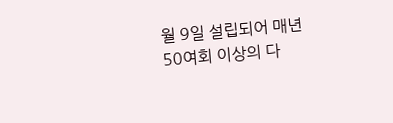월 9일 설립되어 매년 50여회 이상의 다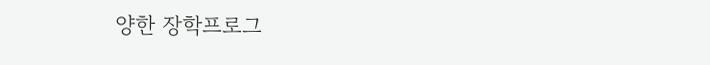양한 장학프로그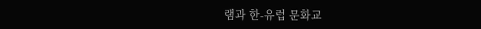램과 한-유럽 문화교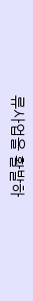류사업을 활발하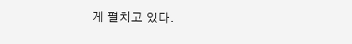게 펼치고 있다.